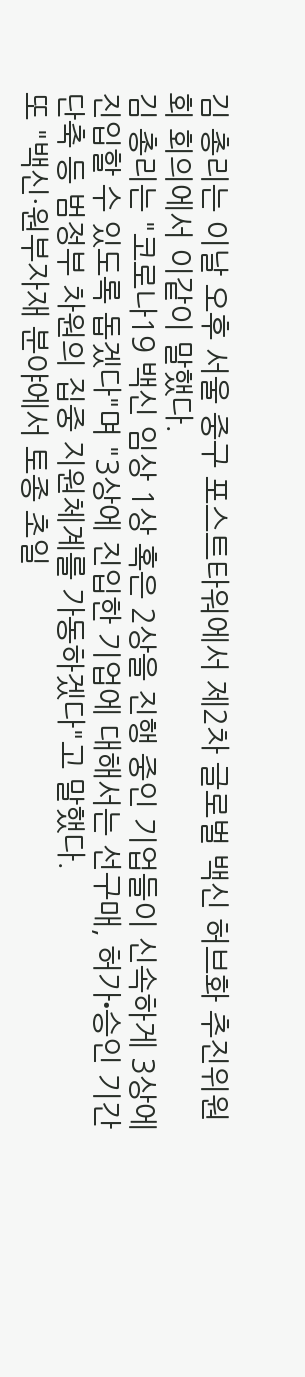김 총리는 이날 오후 서울 중구 포스트타워에서 제2차 글로벌 백신 허브화 추진위원회 회의에서 이같이 말했다.
김 총리는 "코로나19 백신 임상 1상 혹은 2상을 진행 중인 기업들이 신속하게 3상에 진입할 수 있도록 돕겠다"며 "3상에 진입한 기업에 대해서는 선구매, 허가⸱승인 기간 단축 등 범정부 차원의 집중 지원체계를 가동하겠다"고 말했다.
또 "백신·원부자재 분야에서 토종 초일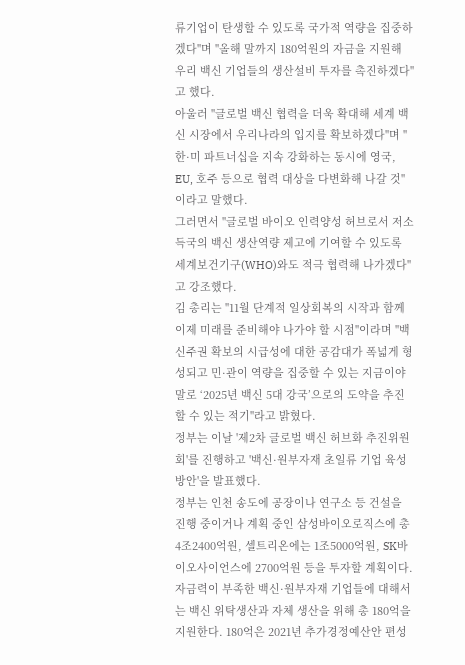류기업이 탄생할 수 있도록 국가적 역량을 집중하겠다"며 "올해 말까지 180억원의 자금을 지원해 우리 백신 기업들의 생산설비 투자를 촉진하겠다"고 했다.
아울러 "글로벌 백신 협력을 더욱 확대해 세계 백신 시장에서 우리나라의 입지를 확보하겠다"며 "한·미 파트너십을 지속 강화하는 동시에 영국, EU, 호주 등으로 협력 대상을 다변화해 나갈 것"이라고 말했다.
그러면서 "글로벌 바이오 인력양성 허브로서 저소득국의 백신 생산역량 제고에 기여할 수 있도록 세계보건기구(WHO)와도 적극 협력해 나가겠다"고 강조했다.
김 총리는 "11월 단계적 일상회복의 시작과 함께 이제 미래를 준비해야 나가야 할 시점"이라며 "백신주권 확보의 시급성에 대한 공감대가 폭넓게 형성되고 민·관이 역량을 집중할 수 있는 지금이야말로 ‘2025년 백신 5대 강국’으로의 도약을 추진할 수 있는 적기"라고 밝혔다.
정부는 이날 '제2차 글로벌 백신 허브화 추진위원회'를 진행하고 '백신·원부자재 초일류 기업 육성방안'을 발표했다.
정부는 인천 송도에 공장이나 연구소 등 건설을 진행 중이거나 계획 중인 삼성바이오로직스에 총 4조2400억원, 셀트리온에는 1조5000억원, SK바이오사이언스에 2700억원 등을 투자할 계획이다.
자금력이 부족한 백신·원부자재 기업들에 대해서는 백신 위탁생산과 자체 생산을 위해 총 180억을 지원한다. 180억은 2021년 추가경정예산안 편성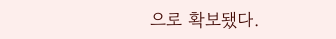으로 확보됐다.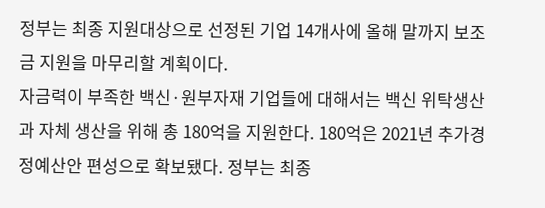정부는 최종 지원대상으로 선정된 기업 14개사에 올해 말까지 보조금 지원을 마무리할 계획이다.
자금력이 부족한 백신·원부자재 기업들에 대해서는 백신 위탁생산과 자체 생산을 위해 총 180억을 지원한다. 180억은 2021년 추가경정예산안 편성으로 확보됐다. 정부는 최종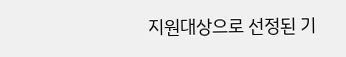지원대상으로 선정된 기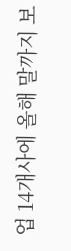업 14개사에 올해 말까지 보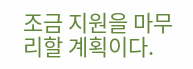조금 지원을 마무리할 계획이다.